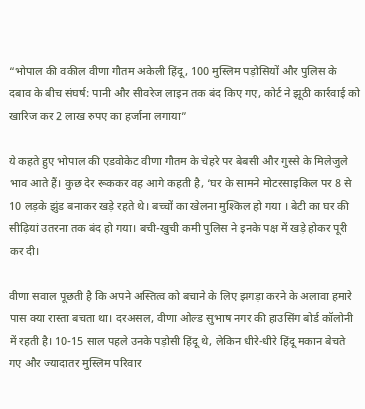“भोपाल की वकील वीणा गौतम अकेली हिंदू, 100 मुस्लिम पड़ोसियों और पुलिस के दबाव के बीच संघर्ष: पानी और सीवरेज लाइन तक बंद किए गए, कोर्ट ने झूठी कार्रवाई को खारिज कर 2 लाख रुपए का हर्जाना लगाया”

ये कहते हुए भोपाल की एडवोकेट वीणा गौतम के चेहरे पर बेबसी और गुस्से के मिलेजुले भाव आते हैं। कुछ देर रूककर वह आगे कहती है, ‘घर के सामने मोटरसाइकिल पर 8 से 10 लड़के झुंड बनाकर खड़े रहते थे। बच्चों का खेलना मुश्किल हो गया । बेटी का घर की सीढ़ियां उतरना तक बंद हो गया। बची-खुची कमी पुलिस ने इनके पक्ष में खड़े होकर पूरी कर दी।

वीणा सवाल पूछती है कि अपने अस्तित्व को बचाने के लिए झगड़ा करने के अलावा हमारे पास क्या रास्ता बचता था। दरअसल, वीणा ओल्ड सुभाष नगर की हाउसिंग बोर्ड कॉलोनी में रहती है। 10-15 साल पहले उनके पड़ोसी हिंदू थे, लेकिन धीरे-धीरे हिंदू मकान बेचते गए और ज्यादातर मुस्लिम परिवार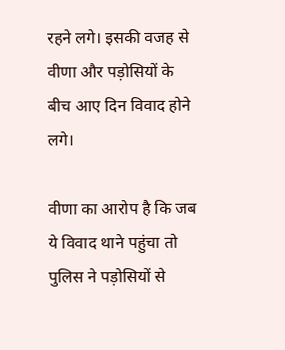रहने लगे। इसकी वजह से वीणा और पड़ोसियों के बीच आए दिन विवाद होने लगे।

वीणा का आरोप है कि जब ये विवाद थाने पहुंचा तो पुलिस ने पड़ोसियों से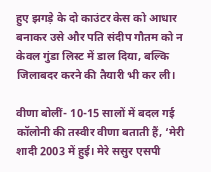हुए झगड़े के दो काउंटर केस को आधार बनाकर उसे और पति संदीप गौतम को न केवल गुंडा लिस्ट में डाल दिया, बल्कि जिलाबदर करने की तैयारी भी कर ली।

वीणा बोलीं- 10-15 सालों में बदल गई कॉलोनी की तस्वीर वीणा बताती हैं, ‘मेरी शादी 2003 में हुई। मेरे ससुर एसपी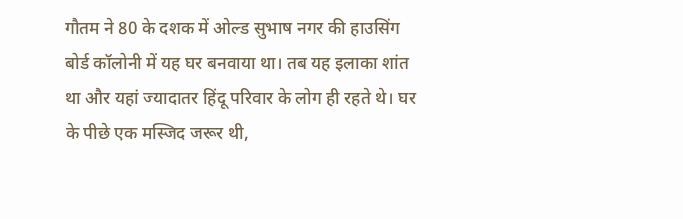गौतम ने 80 के दशक में ओल्ड सुभाष नगर की हाउसिंग बोर्ड कॉलोनी में यह घर बनवाया था। तब यह इलाका शांत था और यहां ज्यादातर हिंदू परिवार के लोग ही रहते थे। घर के पीछे एक मस्जिद जरूर थी,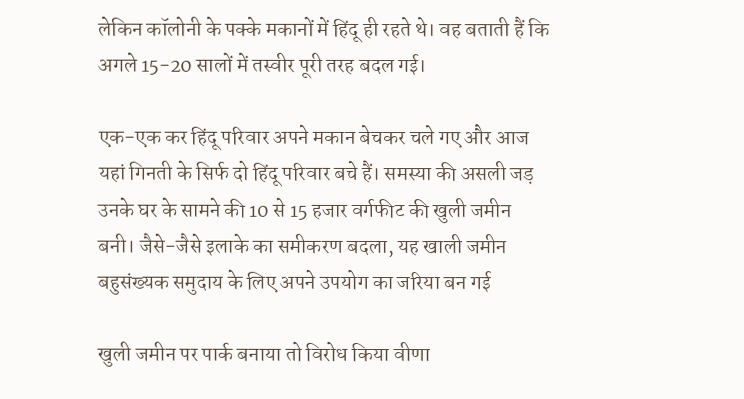लेकिन कॉलोनी के पक्के मकानों में हिंदू ही रहते थे। वह बताती हैं कि अगले 15-20 सालों में तस्वीर पूरी तरह बदल गई।

एक-एक कर हिंदू परिवार अपने मकान बेचकर चले गए और आज यहां गिनती के सिर्फ दो हिंदू परिवार बचे हैं। समस्या की असली जड़ उनके घर के सामने की 10 से 15 हजार वर्गफीट की खुली जमीन बनी। जैसे-जैसे इलाके का समीकरण बदला, यह खाली जमीन बहुसंख्यक समुदाय के लिए अपने उपयोग का जरिया बन गई

खुली जमीन पर पार्क बनाया तो विरोध किया वीणा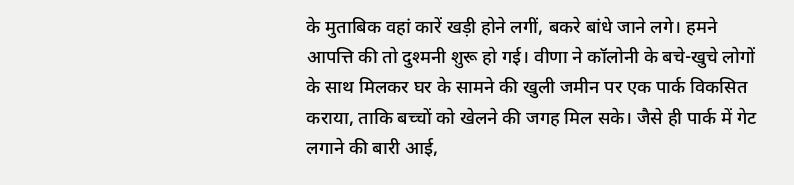के मुताबिक वहां कारें खड़ी होने लगीं, बकरे बांधे जाने लगे। हमने आपत्ति की तो दुश्मनी शुरू हो गई। वीणा ने कॉलोनी के बचे-खुचे लोगों के साथ मिलकर घर के सामने की खुली जमीन पर एक पार्क विकसित कराया, ताकि बच्चों को खेलने की जगह मिल सके। जैसे ही पार्क में गेट लगाने की बारी आई,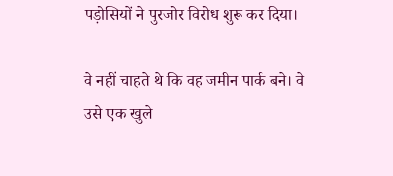पड़ोसियों ने पुरजोर विरोध शुरू कर दिया।

वे नहीं चाहते थे कि वह जमीन पार्क बने। वे उसे एक खुले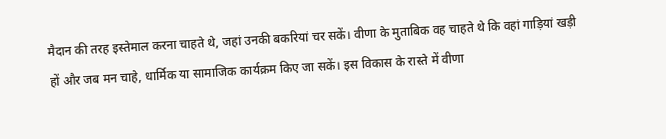मैदान की तरह इस्तेमाल करना चाहते थे, जहां उनकी बकरियां चर सकें। वीणा के मुताबिक वह चाहते थे कि वहां गाड़ियां खड़ी हों और जब मन चाहे, धार्मिक या सामाजिक कार्यक्रम किए जा सकें। इस विकास के रास्ते में वीणा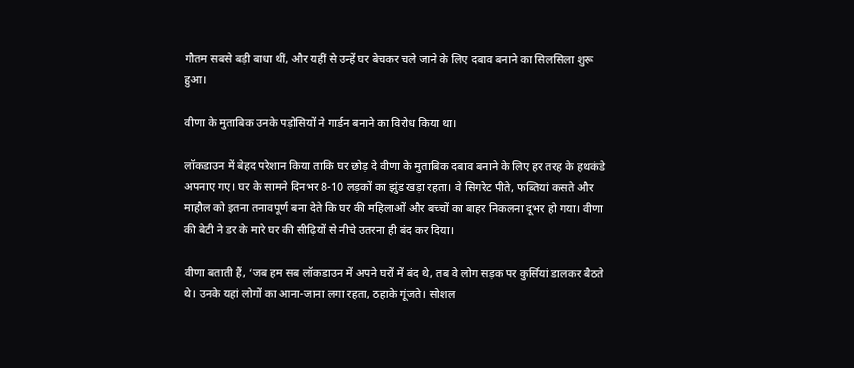गौतम सबसे बड़ी बाधा थीं, और यहीं से उन्हें घर बेचकर चले जाने के लिए दबाव बनाने का सिलसिला शुरू हुआ।

वीणा के मुताबिक उनके पड़ोसियों ने गार्डन बनाने का विरोध किया था।

लॉकडाउन में बेहद परेशान किया ताकि घर छोड़ दे वीणा के मुताबिक दबाव बनाने के लिए हर तरह के हथकंडे अपनाए गए। घर के सामने दिनभर 8-10 लड़कों का झुंड खड़ा रहता। वे सिगरेट पीते, फब्तियां कसते और माहौल को इतना तनावपूर्ण बना देते कि घर की महिलाओं और बच्चों का बाहर निकलना दूभर हो गया। वीणा की बेटी ने डर के मारे घर की सीढ़ियों से नीचे उतरना ही बंद कर दिया।

वीणा बताती हैं, ‘जब हम सब लॉकडाउन में अपने घरों में बंद थे, तब वे लोग सड़क पर कुर्सियां डालकर बैठते थे। उनके यहां लोगों का आना-जाना लगा रहता, ठहाके गूंजते। सोशल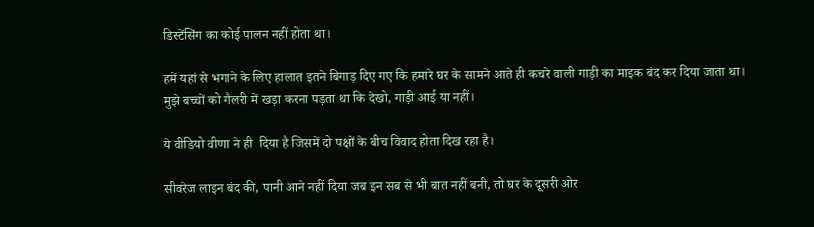डिस्टेंसिंग का कोई पालन नहीं होता था।

हमें यहां से भगाने के लिए हालात इतने बिगाड़ दिए गए कि हमारे घर के सामने आते ही कचरे वाली गाड़ी का माइक बंद कर दिया जाता था। मुझे बच्चों को गैलरी में खड़ा करना पड़ता था कि देखो, गाड़ी आई या नहीं।

ये वीडियो वीणा ने ही  दिया है जिसमें दो पक्षों के बीच विवाद होता दिख रहा है।

सीवरेज लाइन बंद की, पानी आने नहीं दिया जब इन सब से भी बात नहीं बनी, तो घर के दूसरी ओर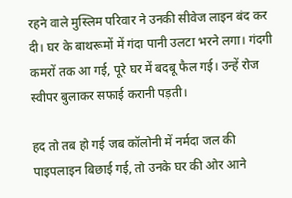रहने वाले मुस्लिम परिवार ने उनकी सीवेज लाइन बंद कर दी। घर के बाथरूमों में गंदा पानी उलटा भरने लगा। गंदगी कमरों तक आ गई, पूरे घर में बदबू फैल गई। उन्हें रोज स्वीपर बुलाकर सफाई करानी पड़ती।

हद तो तब हो गई जब कॉलोनी में नर्मदा जल की पाइपलाइन बिछाई गई, तो उनके घर की ओर आने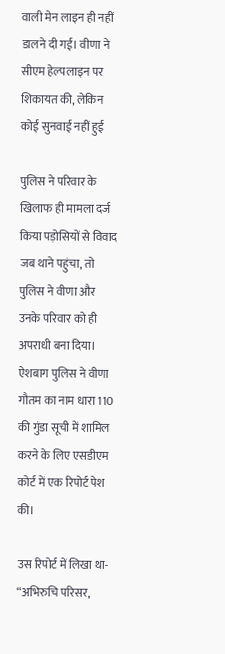वाली मेन लाइन ही नहीं डालने दी गई। वीणा ने सीएम हेल्पलाइन पर शिकायत की, लेकिन कोई सुनवाई नहीं हुई

पुलिस ने परिवार के खिलाफ ही मामला दर्ज किया पड़ोसियों से विवाद जब थाने पहुंचा, तो पुलिस ने वीणा और उनके परिवार को ही अपराधी बना दिया। ऐशबाग पुलिस ने वीणा गौतम का नाम धारा 110 की गुंडा सूची में शामिल करने के लिए एसडीएम कोर्ट में एक रिपोर्ट पेश की।

उस रिपोर्ट में लिखा था- “अभिरुचि परिसर,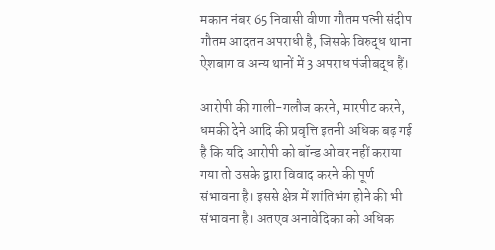मकान नंबर 65 निवासी वीणा गौतम पत्नी संदीप गौतम आदतन अपराधी है, जिसके विरुद्ध थाना ऐशबाग व अन्य थानों में 3 अपराध पंजीबद्ध हैं।

आरोपी की गाली-गलौज करने, मारपीट करने, धमकी देने आदि की प्रवृत्ति इतनी अधिक बढ़ गई है कि यदि आरोपी को बॉन्ड ओवर नहीं कराया गया तो उसके द्वारा विवाद करने की पूर्ण संभावना है। इससे क्षेत्र में शांतिभंग होने की भी संभावना है। अतएव अनावेदिका को अधिक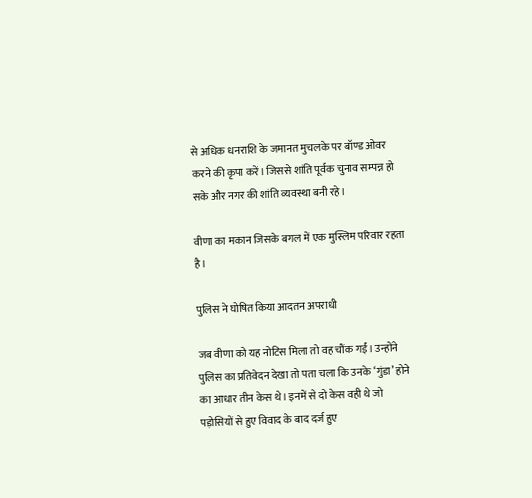से अधिक धनराशि के जमानत मुचलके पर बॉण्ड ओवर करने की कृपा करें। जिससे शांति पूर्वक चुनाव सम्पन्न हो सके और नगर की शांति व्यवस्था बनी रहे।

वीणा का मकान जिसके बगल में एक मुस्लिम परिवार रहता है।

पुलिस ने घोषित किया आदतन अपराधी

जब वीणा को यह नोटिस मिला तो वह चौंक गईं। उन्होंने पुलिस का प्रतिवेदन देखा तो पता चला कि उनके ‘गुंडा’ होने का आधार तीन केस थे। इनमें से दो केस वही थे जो पड़ोसियों से हुए विवाद के बाद दर्ज हुए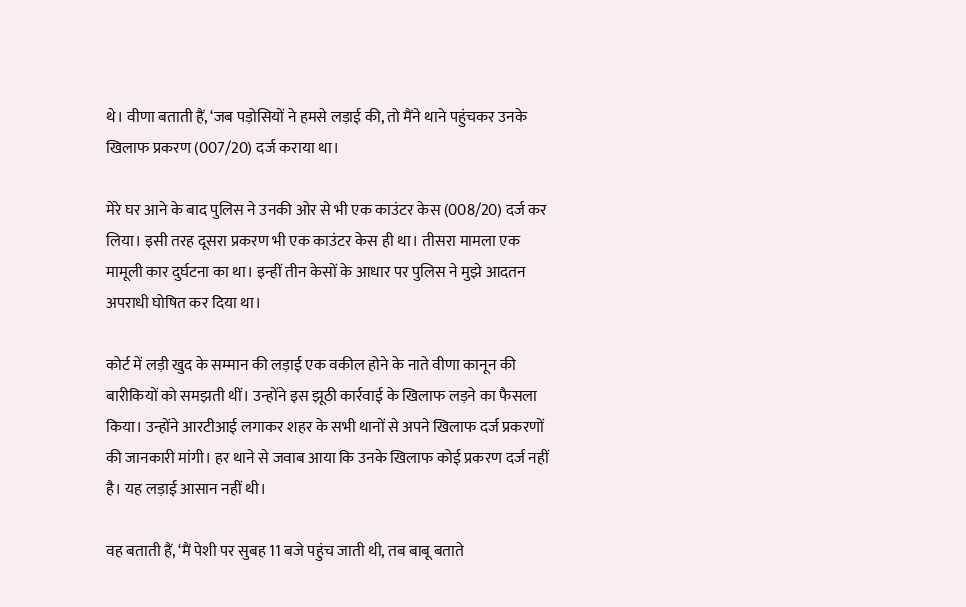थे। वीणा बताती हैं, ‘जब पड़ोसियों ने हमसे लड़ाई की, तो मैंने थाने पहुंचकर उनके खिलाफ प्रकरण (007/20) दर्ज कराया था।

मेरे घर आने के बाद पुलिस ने उनकी ओर से भी एक काउंटर केस (008/20) दर्ज कर लिया। इसी तरह दूसरा प्रकरण भी एक काउंटर केस ही था। तीसरा मामला एक मामूली कार दुर्घटना का था। इन्हीं तीन केसों के आधार पर पुलिस ने मुझे आदतन अपराधी घोषित कर दिया था।

कोर्ट में लड़ी खुद के सम्मान की लड़ाई एक वकील होने के नाते वीणा कानून की बारीकियों को समझती थीं। उन्होंने इस झूठी कार्रवाई के खिलाफ लड़ने का फैसला किया। उन्होंने आरटीआई लगाकर शहर के सभी थानों से अपने खिलाफ दर्ज प्रकरणों की जानकारी मांगी। हर थाने से जवाब आया कि उनके खिलाफ कोई प्रकरण दर्ज नहीं है। यह लड़ाई आसान नहीं थी।

वह बताती हैं, ‘मैं पेशी पर सुबह 11 बजे पहुंच जाती थी, तब बाबू बताते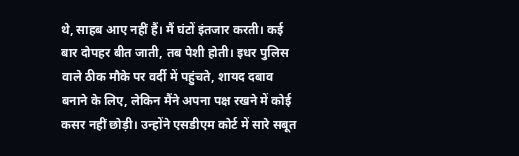थे, साहब आए नहीं हैं। मैं घंटों इंतजार करती। कई बार दोपहर बीत जाती, तब पेशी होती। इधर पुलिस वाले ठीक मौके पर वर्दी में पहुंचते, शायद दबाव बनाने के लिए, लेकिन मैंने अपना पक्ष रखने में कोई कसर नहीं छोड़ी। उन्होंने एसडीएम कोर्ट में सारे सबूत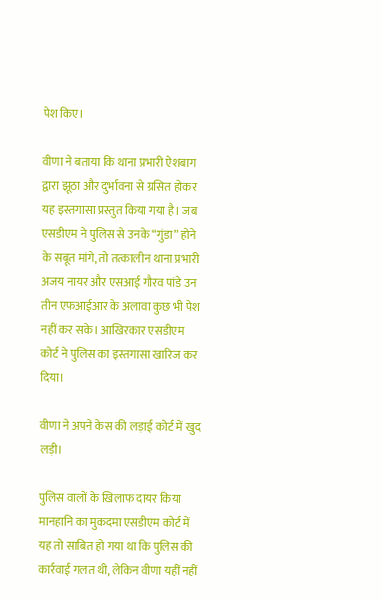पेश किए।

वीणा ने बताया कि थाना प्रभारी ऐशबाग द्वारा झूठा और दुर्भावना से ग्रसित होकर यह इस्तगासा प्रस्तुत किया गया है। जब एसडीएम ने पुलिस से उनके “गुंडा” होने के सबूत मांगे, तो तत्कालीन थाना प्रभारी अजय नायर और एसआई गौरव पांडे उन तीन एफआईआर के अलावा कुछ भी पेश नहीं कर सके। आखिरकार एसडीएम कोर्ट ने पुलिस का इस्तगासा खारिज कर दिया।

वीणा ने अपने केस की लड़ाई कोर्ट में खुद लड़ी।

पुलिस वालों के खिलाफ दायर किया मानहानि का मुकदमा एसडीएम कोर्ट में यह तो साबित हो गया था कि पुलिस की कार्रवाई गलत थी, लेकिन वीणा यहीं नहीं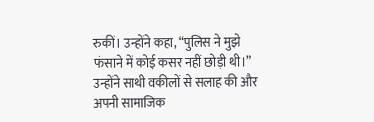रुकीं। उन्होंने कहा, “पुलिस ने मुझे फंसाने में कोई कसर नहीं छोड़ी थी।” उन्होंने साथी वकीलों से सलाह की और अपनी सामाजिक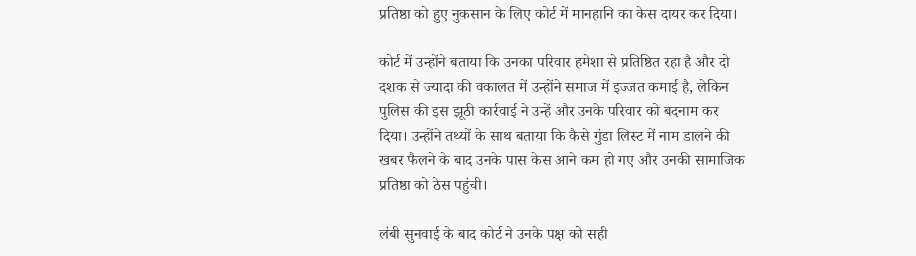प्रतिष्ठा को हुए नुकसान के लिए कोर्ट में मानहानि का केस दायर कर दिया।

कोर्ट में उन्होंने बताया कि उनका परिवार हमेशा से प्रतिष्ठित रहा है और दो दशक से ज्यादा की वकालत में उन्होंने समाज में इज्जत कमाई है, लेकिन पुलिस की इस झूठी कार्रवाई ने उन्हें और उनके परिवार को बदनाम कर दिया। उन्होंने तथ्यों के साथ बताया कि कैसे गुंडा लिस्ट में नाम डालने की खबर फैलने के बाद उनके पास केस आने कम हो गए और उनकी सामाजिक प्रतिष्ठा को ठेस पहुंची।

लंबी सुनवाई के बाद कोर्ट ने उनके पक्ष को सही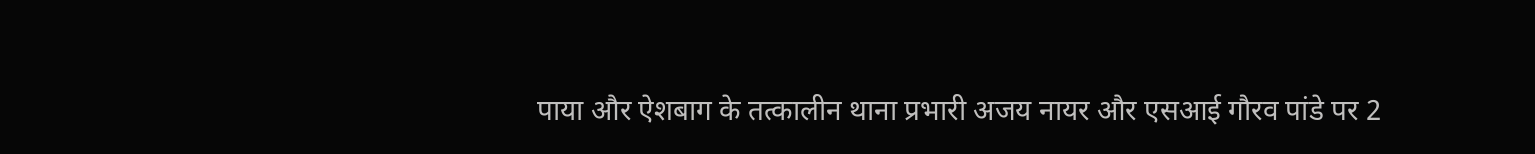पाया और ऐशबाग के तत्कालीन थाना प्रभारी अजय नायर और एसआई गौरव पांडे पर 2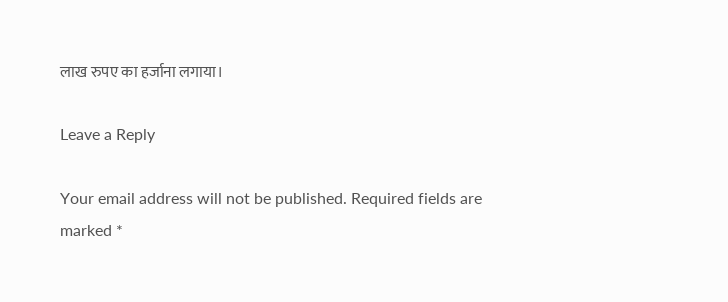लाख रुपए का हर्जाना लगाया।

Leave a Reply

Your email address will not be published. Required fields are marked *